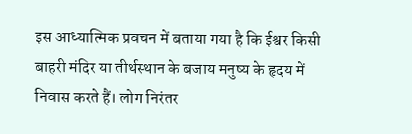इस आध्यात्मिक प्रवचन में बताया गया है कि ईश्वर किसी बाहरी मंदिर या तीर्थस्थान के बजाय मनुष्य के हृदय में निवास करते हैं। लोग निरंतर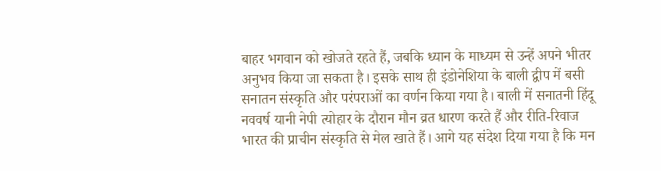बाहर भगवान को खोजते रहते हैं, जबकि ध्यान के माध्यम से उन्हें अपने भीतर अनुभव किया जा सकता है। इसके साथ ही इंडोनेशिया के बाली द्वीप में बसी सनातन संस्कृति और परंपराओं का वर्णन किया गया है। बाली में सनातनी हिंदू नववर्ष यानी नेपी त्योहार के दौरान मौन व्रत धारण करते हैं और रीति-रिवाज भारत की प्राचीन संस्कृति से मेल खाते हैं। आगे यह संदेश दिया गया है कि मन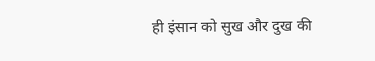ही इंसान को सुख और दुख की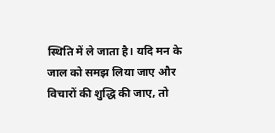स्थिति में ले जाता है। यदि मन के जाल को समझ लिया जाए और विचारों की शुद्धि की जाए, तो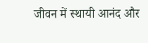जीवन में स्थायी आनंद और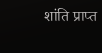शांति प्राप्त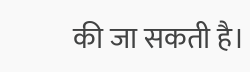की जा सकती है।